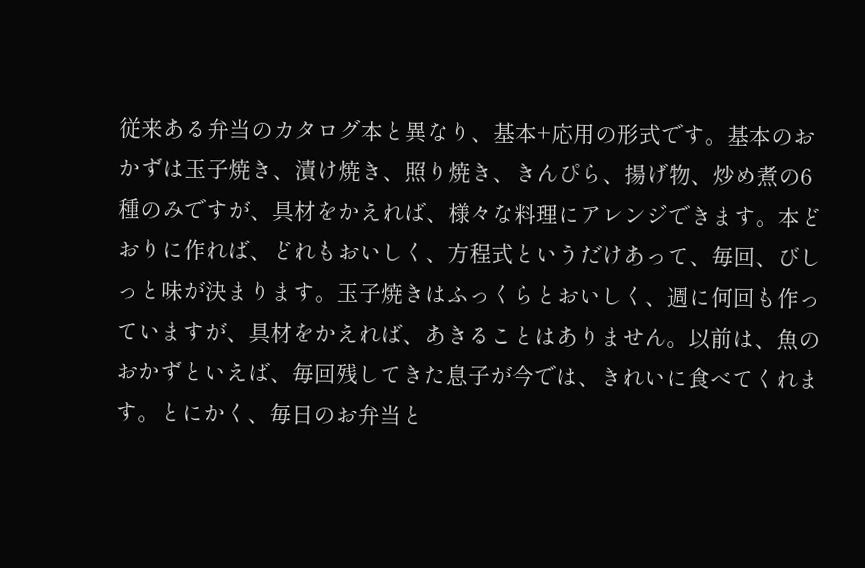従来ある弁当のカタログ本と異なり、基本+応用の形式です。基本のおかずは玉子焼き、漬け焼き、照り焼き、きんぴら、揚げ物、炒め煮の6種のみですが、具材をかえれば、様々な料理にアレンジできます。本どおりに作れば、どれもおいしく、方程式というだけあって、毎回、びしっと味が決まります。玉子焼きはふっくらとおいしく、週に何回も作っていますが、具材をかえれば、あきることはありません。以前は、魚のおかずといえば、毎回残してきた息子が今では、きれいに食べてくれます。とにかく、毎日のお弁当と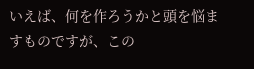いえば、何を作ろうかと頭を悩ますものですが、この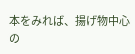本をみれば、揚げ物中心の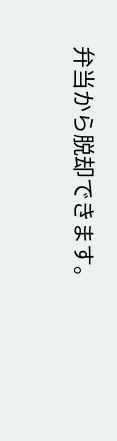弁当から脱却できます。